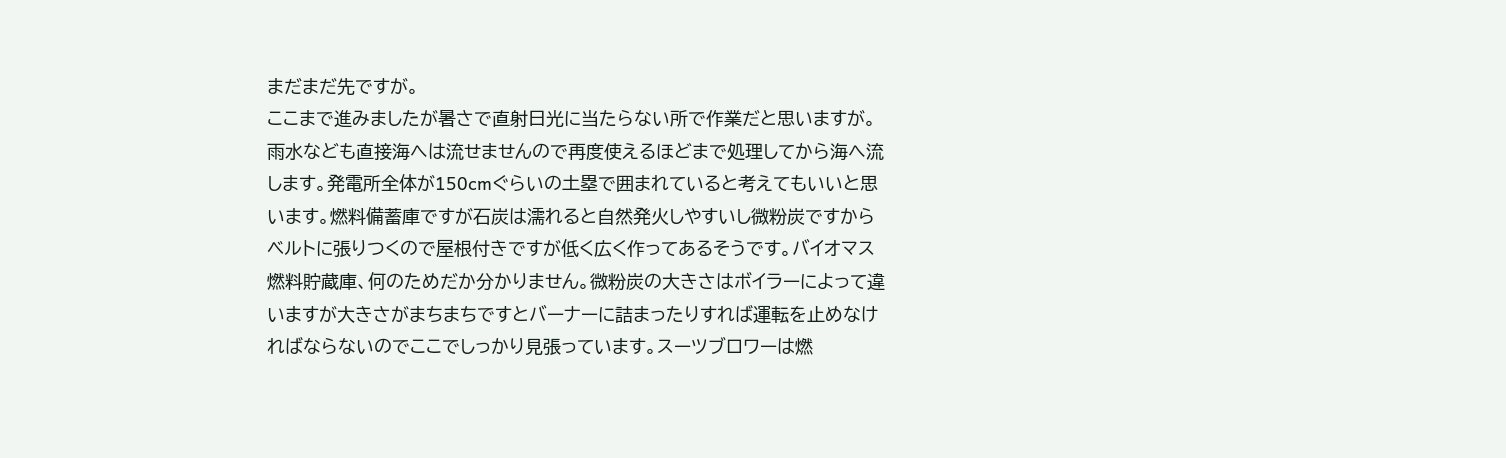まだまだ先ですが。
ここまで進みましたが暑さで直射日光に当たらない所で作業だと思いますが。 雨水なども直接海へは流せませんので再度使えるほどまで処理してから海へ流します。発電所全体が150cmぐらいの土塁で囲まれていると考えてもいいと思います。燃料備蓄庫ですが石炭は濡れると自然発火しやすいし微粉炭ですからベルトに張りつくので屋根付きですが低く広く作ってあるそうです。バイオマス燃料貯蔵庫、何のためだか分かりません。微粉炭の大きさはボイラーによって違いますが大きさがまちまちですとバーナーに詰まったりすれば運転を止めなければならないのでここでしっかり見張っています。スーツブロワーは燃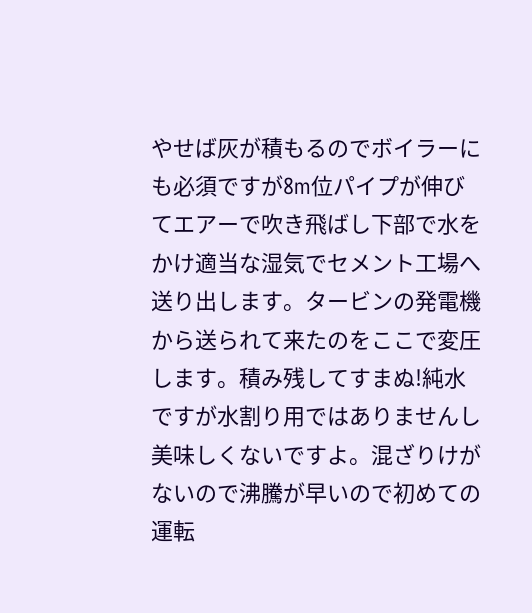やせば灰が積もるのでボイラーにも必須ですが8m位パイプが伸びてエアーで吹き飛ばし下部で水をかけ適当な湿気でセメント工場へ送り出します。タービンの発電機から送られて来たのをここで変圧します。積み残してすまぬ!純水ですが水割り用ではありませんし美味しくないですよ。混ざりけがないので沸騰が早いので初めての運転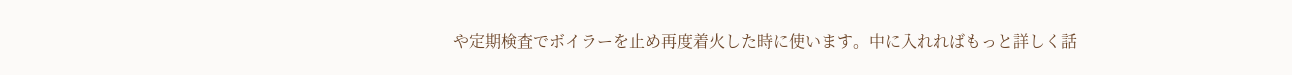や定期検査でボイラーを止め再度着火した時に使います。中に入れればもっと詳しく話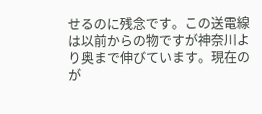せるのに残念です。この送電線は以前からの物ですが神奈川より奥まで伸びています。現在のが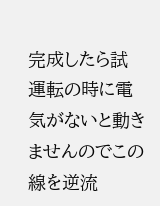完成したら試運転の時に電気がないと動きませんのでこの線を逆流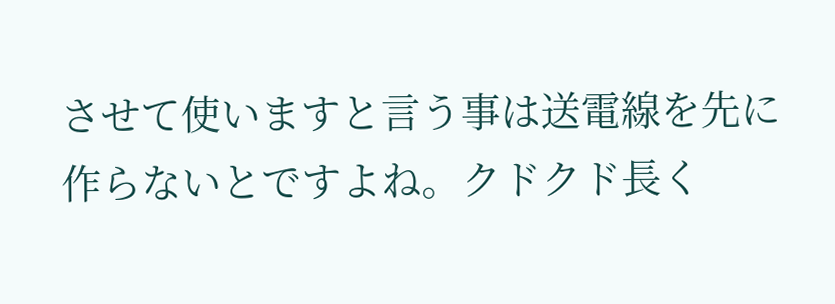させて使いますと言う事は送電線を先に作らないとですよね。クドクド長く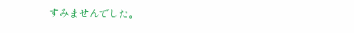すみませんでした。